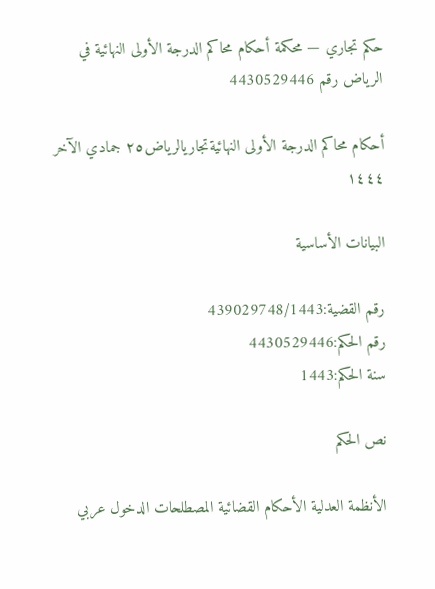حكم تجاري — محكمة أحكام محاكم الدرجة الأولى النهائية في الرياض رقم 4430529446

أحكام محاكم الدرجة الأولى النهائيةتجاريالرياض٢٥ جمادي الآخر ١٤٤٤

البيانات الأساسية

رقم القضية:439029748/1443
رقم الحكم:4430529446
سنة الحكم:1443

نص الحكم

الأنظمة العدلية الأحكام القضائية المصطلحات الدخول عربي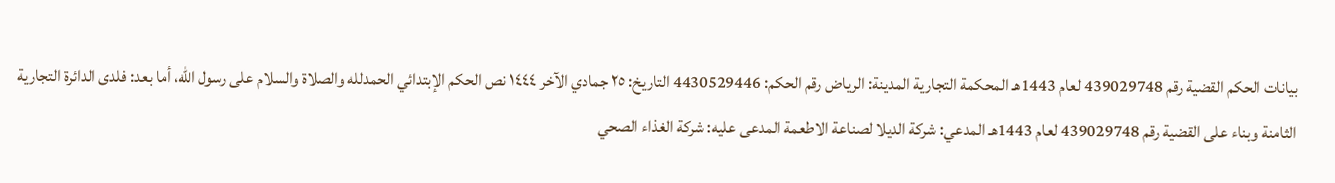بيانات الحكم القضية رقم 439029748 لعام 1443هـ المحكمة التجارية المدينة: الرياض رقم الحكم: 4430529446 التاريخ: ٢٥ جمادي الآخر ١٤٤٤ نص الحكم الإبتدائي الحمدلله والصلاة والسلام على رسول الله، أما بعد: فلدى الدائرة التجارية الثامنة وبناء على القضية رقم 439029748 لعام 1443هـ المدعي: شركة الديلا لصناعة الاطعمة المدعى عليه: شركة الغذاء الصحي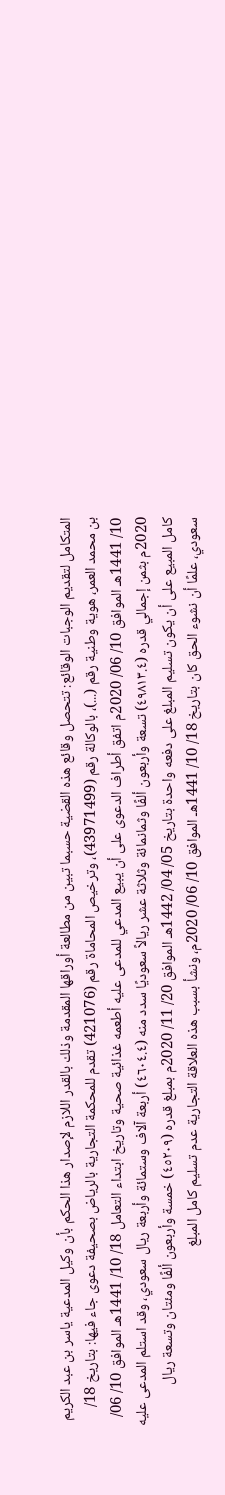المتكامل لتقديم الوجبات الوقائع: تتحصل وقائع هذه القضية حسبما تبين من مطالعة أوراقها المقدمة وذلك بالقدر اللازم لإصدار هذا الحكم بأن وكيل المدعية ياسر بن عبد الكريم بن محمد العمر، هوية وطنية رقم (...)، بالوكالة رقم (43971499)، وترخيص المحاماة رقم (421076) تقدم للمحكمة التجارية بالرياض بصحيفة دعوى جاء فيها: بتاريخ 18/ 10/ 1441هـ الموافق 10/ 06/ 2020م اتفق أطراف الدعوى على أن يبيع المدعي للمدعى عليه أطعمه غذائية صحية وتاريخ ابتداء التعامل 18/ 10/ 1441هـ الموافق 10/ 06/ 2020م بثمن إجمالي قدره (٤٩٨١٣.٤) تسعة وأربعون ألفًا وثمانمائة وثلاثة عشر ريالاً سعوديًا سدد منه (٤٦٠٤.٤) أربعة آلاف وستمائة وأربعة ريال سعودي، وقد استلم المدعى عليه كامل المبيع على أن يكون تسليم المبلغ على دفعه واحدة بتاريخ 05/ 04/ 1442هـ الموافق 20/ 11/ 2020م بمبلغ قدره (٤٥٢٠٩) خمسة وأربعون ألفًا ومئتان وتسعة ريال سعودي، علمًا أن نشوء الحق كان بتاريخ 18/ 10/ 1441هـ الموافق 10/ 06/ 2020م، ونشأ بسبب هذه العلاقة التجارية عدم تسليم كامل المبلغ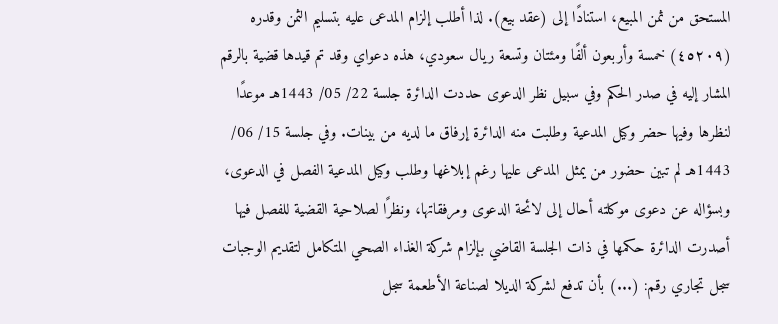المستحق من ثمن المبيع، استنادًا إلى (عقد بيع). لذا أطلب إلزام المدعى عليه بتسليم الثمن وقدره (٤٥٢٠٩) خمسة وأربعون ألفًا ومئتان وتسعة ريال سعودي، هذه دعواي وقد تم قيدها قضية بالرقم المشار إليه في صدر الحكم وفي سبيل نظر الدعوى حددت الدائرة جلسة 22/ 05/ 1443هـ موعدًا لنظرها وفيها حضر وكيل المدعية وطلبت منه الدائرة إرفاق ما لديه من بينات. وفي جلسة 15/ 06/ 1443هـ لم تبين حضور من يمثل المدعى عليها رغم إبلاغها وطلب وكيل المدعية الفصل في الدعوى، وبسؤاله عن دعوى موكلته أحال إلى لائحة الدعوى ومرفقاتها، ونظرًا لصلاحية القضية للفصل فيها أصدرت الدائرة حكمها في ذات الجلسة القاضي بإلزام شركة الغذاء الصحي المتكامل لتقديم الوجبات سجل تجاري رقم: (...) بأن تدفع لشركة الديلا لصناعة الأطعمة سجل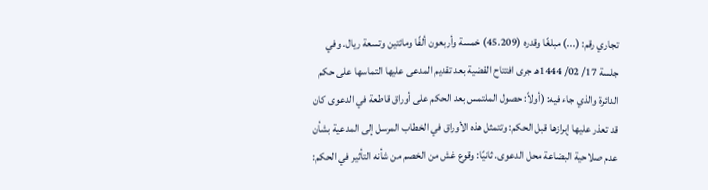تجاري رقم: (...) مبلغًا وقدره (45.209) خمسة وأربعون ألفًا ومائتين وتسعة ريال. وفي جلسة 17/ 02/ 1444هـ جرى افتتاح القضية بعد تقديم المدعى عليها التماسها على حكم الدائرة والذي جاء فيه: (أولاً: حصول الملتمس بعد الحكم على أوراق قاطعة في الدعوى كان قد تعذر عليها إبرازها قبل الحكم: وتتمثل هذه الأوراق في الخطاب المرسل إلى المدعية بشأن عدم صلاحية البضاعة محل الدعوى. ثانيًا: وقوع غش من الخصم من شأنه التأثير في الحكم: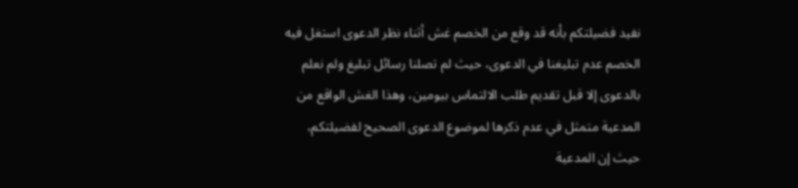نفيد فضيلتكم بأنه قد وقع من الخصم غش أثناء نظر الدعوى استغل فيه الخصم عدم تبليغنا في الدعوى، حيث لم تصلنا رسائل تبليغ ولم نعلم بالدعوى إلا قبل تقديم طلب الالتماس بيومين، وهذا الغش الواقع من المدعية متمثل في عدم ذكرها لموضوع الدعوى الصحيح لفضيلتكم، حيث إن المدعية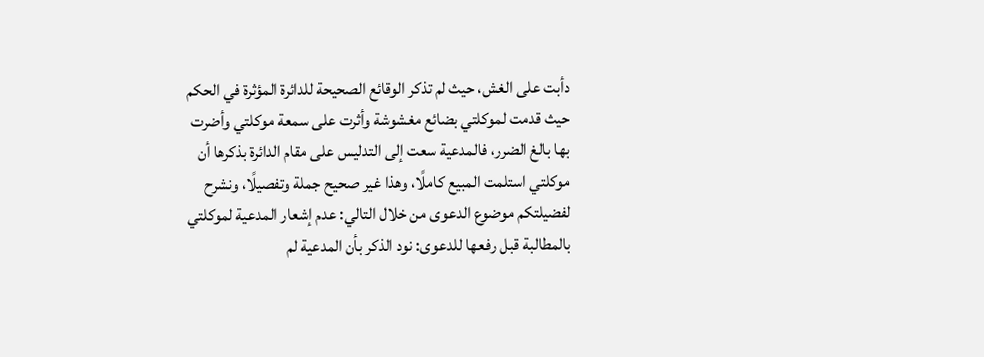دأبت على الغش، حيث لم تذكر الوقائع الصحيحة للدائرة المؤثرة في الحكم حيث قدمت لموكلتي بضائع مغشوشة وأثرت على سمعة موكلتي وأضرت بها بالغ الضرر، فالمدعية سعت إلى التدليس على مقام الدائرة بذكرها أن موكلتي استلمت المبيع كاملًا، وهذا غير صحيح جملة وتفصيلًا، ونشرح لفضيلتكم موضوع الدعوى من خلال التالي: عدم إشعار المدعية لموكلتي بالمطالبة قبل رفعها للدعوى: نود الذكر بأن المدعية لم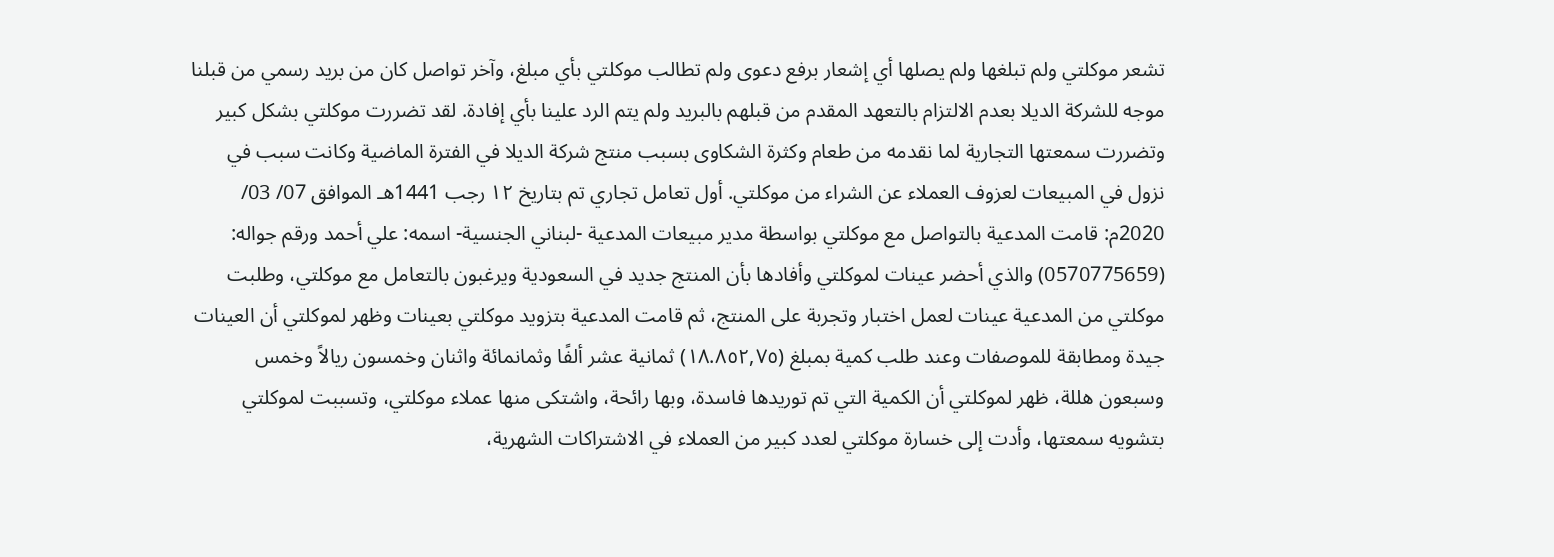تشعر موكلتي ولم تبلغها ولم يصلها أي إشعار برفع دعوى ولم تطالب موكلتي بأي مبلغ، وآخر تواصل كان من بريد رسمي من قبلنا موجه للشركة الديلا بعدم الالتزام بالتعهد المقدم من قبلهم بالبريد ولم يتم الرد علينا بأي إفادة. لقد تضررت موكلتي بشكل كبير وتضررت سمعتها التجارية لما نقدمه من طعام وكثرة الشكاوى بسبب منتج شركة الديلا في الفترة الماضية وكانت سبب في نزول في المبيعات لعزوف العملاء عن الشراء من موكلتي. أول تعامل تجاري تم بتاريخ ١٢ رجب 1441هـ الموافق 07/ 03/ 2020م: قامت المدعية بالتواصل مع موكلتي بواسطة مدير مبيعات المدعية -لبناني الجنسية- اسمه: علي أحمد ورقم جواله: (0570775659) والذي أحضر عينات لموكلتي وأفادها بأن المنتج جديد في السعودية ويرغبون بالتعامل مع موكلتي، وطلبت موكلتي من المدعية عينات لعمل اختبار وتجربة على المنتج، ثم قامت المدعية بتزويد موكلتي بعينات وظهر لموكلتي أن العينات جيدة ومطابقة للموصفات وعند طلب كمية بمبلغ (١٨.٨٥٢,٧٥) ثمانية عشر ألفًا وثمانمائة واثنان وخمسون ريالاً وخمس وسبعون هللة، ظهر لموكلتي أن الكمية التي تم توريدها فاسدة، وبها رائحة، واشتكى منها عملاء موكلتي، وتسببت لموكلتي بتشويه سمعتها، وأدت إلى خسارة موكلتي لعدد كبير من العملاء في الاشتراكات الشهرية،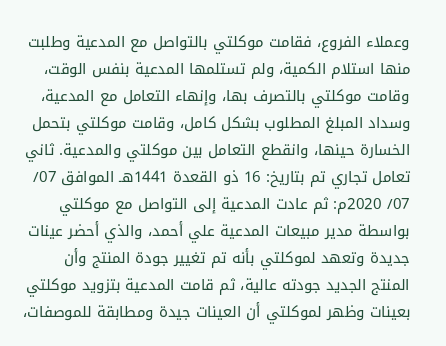وعملاء الفروع، فقامت موكلتي بالتواصل مع المدعية وطلبت منها استلام الكمية، ولم تستلمها المدعية بنفس الوقت، وقامت موكلتي بالتصرف بها، وإنهاء التعامل مع المدعية، وسداد المبلغ المطلوب بشكل كامل، وقامت موكلتي بتحمل الخسارة حينها، وانقطع التعامل بين موكلتي والمدعية. ثاني تعامل تجاري تم بتاريخ: 16 ذو القعدة 1441هـ الموافق 07/ 07/ 2020م: ثم عادت المدعية إلى التواصل مع موكلتي بواسطة مدير مبيعات المدعية علي أحمد، والذي أحضر عينات جديدة وتعهد لموكلتي بأنه تم تغيير جودة المنتج وأن المنتج الجديد جودته عالية، ثم قامت المدعية بتزويد موكلتي بعينات وظهر لموكلتي أن العينات جيدة ومطابقة للموصفات،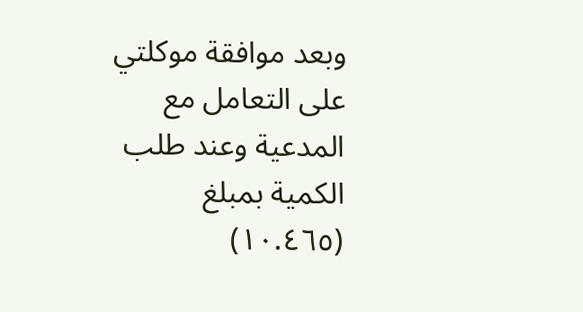وبعد موافقة موكلتي على التعامل مع المدعية وعند طلب الكمية بمبلغ (١٠.٤٦٥)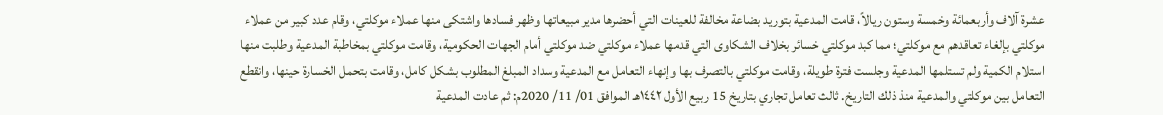عشرة آلاف وأربعمائة وخمسة وستون ريالاً، قامت المدعية بتوريد بضاعة مخالفة للعينات التي أحضرها مدير مبيعاتها وظهر فسادها واشتكى منها عملاء موكلتي، وقام عدد كبير من عملاء موكلتي بإلغاء تعاقدهم مع موكلتي؛ مما كبد موكلتي خسائر بخلاف الشكاوى التي قدمها عملاء موكلتي ضد موكلتي أمام الجهات الحكومية، وقامت موكلتي بمخاطبة المدعية وطلبت منها استلام الكمية ولم تستلمها المدعية وجلست فترة طويلة، وقامت موكلتي بالتصرف بها وإنهاء التعامل مع المدعية وسداد المبلغ المطلوب بشكل كامل، وقامت بتحمل الخسارة حينها، وانقطع التعامل بين موكلتي والمدعية منذ ذلك التاريخ. ثالث تعامل تجاري بتاريخ 15 ربيع الأول ١٤٤٢هـ الموافق 01/ 11/ 2020م: ثم عادت المدعية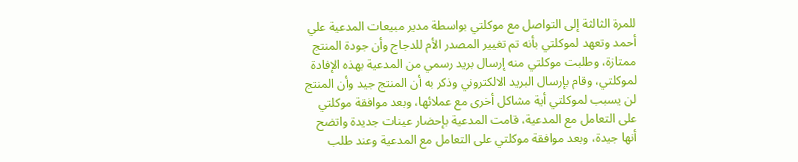للمرة الثالثة إلى التواصل مع موكلتي بواسطة مدير مبيعات المدعية علي أحمد وتعهد لموكلتي بأنه تم تغيير المصدر الأم للدجاج وأن جودة المنتج ممتازة، وطلبت موكلتي منه إرسال بريد رسمي من المدعية بهذه الإفادة لموكلتي، وقام بإرسال البريد الالكتروني وذكر به أن المنتج جيد وأن المنتج لن يسبب لموكلتي أية مشاكل أخرى مع عملائها، وبعد موافقة موكلتي على التعامل مع المدعية، قامت المدعية بإحضار عينات جديدة واتضح أنها جيدة، وبعد موافقة موكلتي على التعامل مع المدعية وعند طلب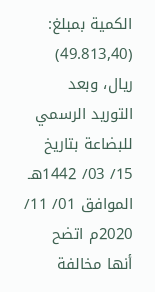الكمية بمبلغ: (49.813,40) ريال، وبعد التوريد الرسمي للبضاعة بتاريخ 15/ 03/ 1442هـ الموافق 01/ 11/ 2020م اتضح أنها مخالفة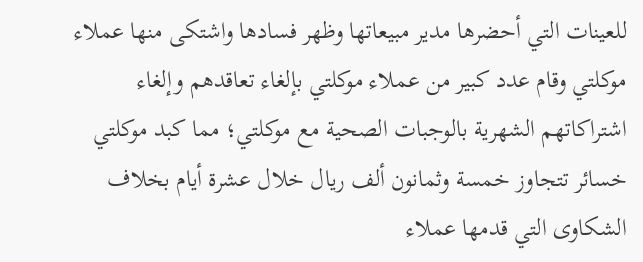للعينات التي أحضرها مدير مبيعاتها وظهر فسادها واشتكى منها عملاء موكلتي وقام عدد كبير من عملاء موكلتي بإلغاء تعاقدهم وإلغاء اشتراكاتهم الشهرية بالوجبات الصحية مع موكلتي؛ مما كبد موكلتي خسائر تتجاوز خمسة وثمانون ألف ريال خلال عشرة أيام بخلاف الشكاوى التي قدمها عملاء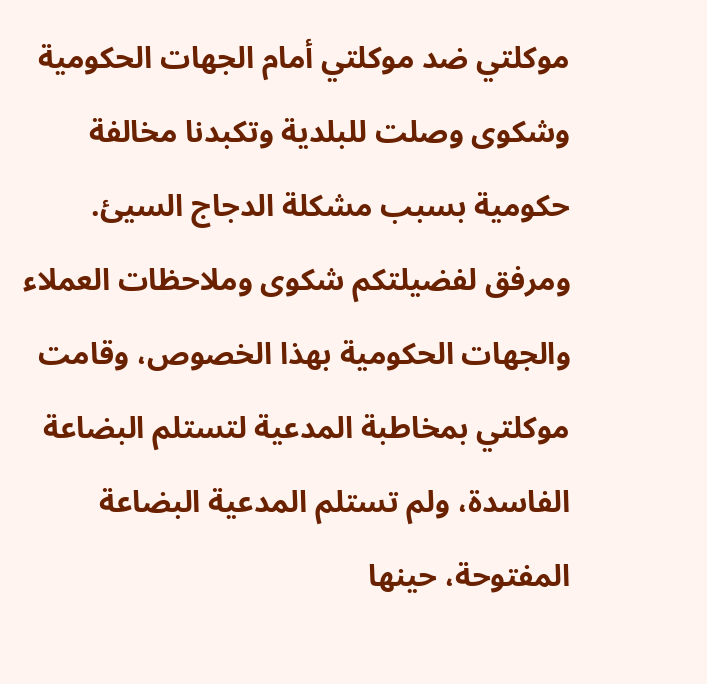موكلتي ضد موكلتي أمام الجهات الحكومية وشكوى وصلت للبلدية وتكبدنا مخالفة حكومية بسبب مشكلة الدجاج السيئ. ومرفق لفضيلتكم شكوى وملاحظات العملاء والجهات الحكومية بهذا الخصوص، وقامت موكلتي بمخاطبة المدعية لتستلم البضاعة الفاسدة، ولم تستلم المدعية البضاعة المفتوحة، حينها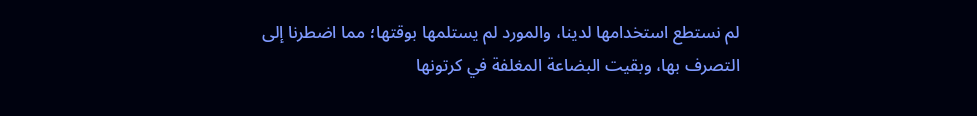لم نستطع استخدامها لدينا، والمورد لم يستلمها بوقتها؛ مما اضطرنا إلى التصرف بها، وبقيت البضاعة المغلفة في كرتونها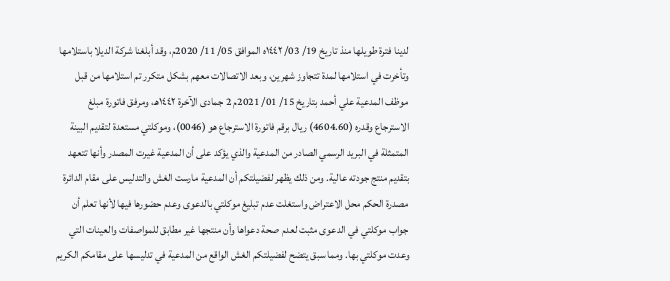لدينا فترة طويلها منذ تاريخ 19/ 03/ ١٤٤٢ه الموافق 05/ 11/ 2020م، وقد أبلغنا شركة الديلا باستلامها وتأخرت في استلامها لمدة تتجاوز شهرين، وبعد الاتصالات معهم بشكل متكرر تم استلامها من قبل موظف المدعية علي أحمد بتاريخ 15/ 01/ 2021م 2 جمادى الآخرة ١٤٤٢ھـ، ومرفق فاتورة مبلغ الاسترجاع وقدره (4604.60) ريال برقم فاتورة الاسترجاع هو (0046)، وموكلتي مستعدة لتقديم البينة المتمثلة في البريد الرسمي الصادر من المدعية والذي يؤكد على أن المدعية غيرت المصدر وأنها تتعهد بتقديم منتج جودته عالية. ومن ذلك يظهر لفضيلتكم أن المدعية مارست الغش والتدليس على مقام الدائرة مصدرة الحكم محل الاعتراض واستغلت عدم تبليغ موكلتي بالدعوى وعدم حضورها فيها لأنها تعلم أن جواب موكلتي في الدعوى مثبت لعدم صحة دعواها وأن منتجها غير مطابق للمواصفات والعينات التي وعدت موكلتي بها. ومما سبق يتضح لفضيلتكم الغش الواقع من المدعية في تدليسها على مقامكم الكريم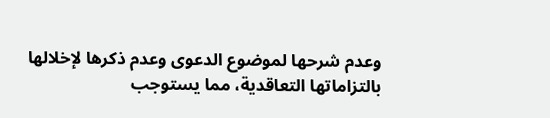وعدم شرحها لموضوع الدعوى وعدم ذكرها لإخلالها بالتزاماتها التعاقدية، مما يستوجب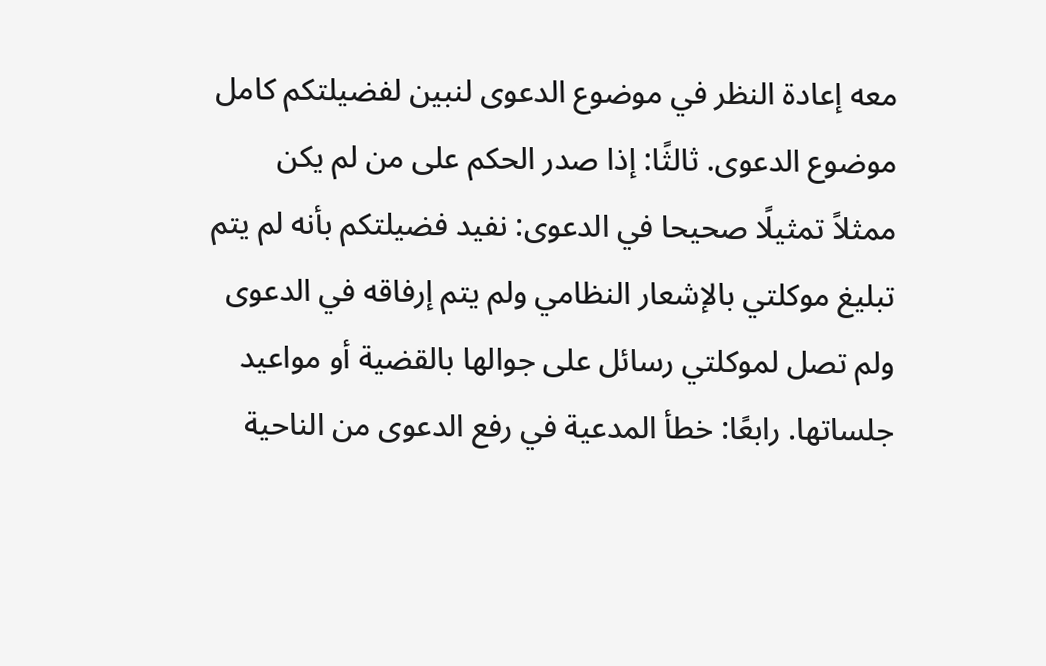معه إعادة النظر في موضوع الدعوى لنبين لفضيلتكم كامل موضوع الدعوى. ثالثًا: إذا صدر الحكم على من لم يكن ممثلاً تمثيلًا صحيحا في الدعوى: نفيد فضيلتكم بأنه لم يتم تبليغ موكلتي بالإشعار النظامي ولم يتم إرفاقه في الدعوى ولم تصل لموكلتي رسائل على جوالها بالقضية أو مواعيد جلساتها. رابعًا: خطأ المدعية في رفع الدعوى من الناحية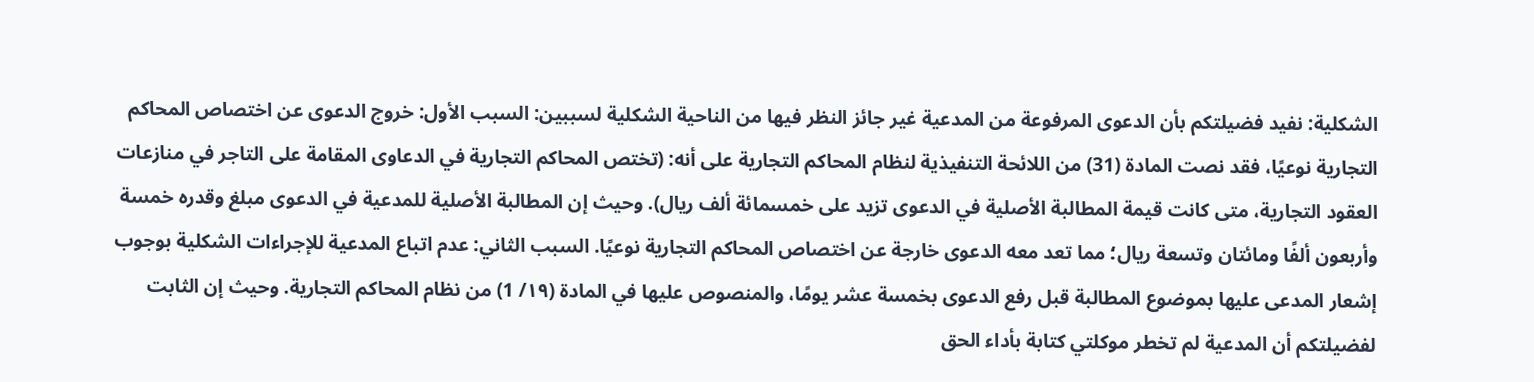الشكلية: نفيد فضيلتكم بأن الدعوى المرفوعة من المدعية غير جائز النظر فيها من الناحية الشكلية لسببين: السبب الأول: خروج الدعوى عن اختصاص المحاكم التجارية نوعيًا، فقد نصت المادة (31) من اللائحة التنفيذية لنظام المحاكم التجارية على أنه: (تختص المحاكم التجارية في الدعاوى المقامة على التاجر في منازعات العقود التجارية، متى كانت قيمة المطالبة الأصلية في الدعوى تزيد على خمسمائة ألف ريال). وحيث إن المطالبة الأصلية للمدعية في الدعوى مبلغ وقدره خمسة وأربعون ألفًا ومائتان وتسعة ريال؛ مما تعد معه الدعوى خارجة عن اختصاص المحاكم التجارية نوعيًا. السبب الثاني: عدم اتباع المدعية للإجراءات الشكلية بوجوب إشعار المدعى عليها بموضوع المطالبة قبل رفع الدعوى بخمسة عشر يومًا، والمنصوص عليها في المادة (١٩/ 1) من نظام المحاكم التجارية. وحيث إن الثابت لفضيلتكم أن المدعية لم تخطر موكلتي كتابة بأداء الحق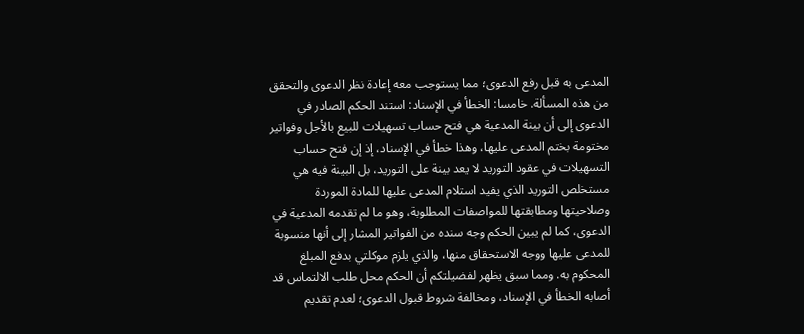المدعى به قبل رفع الدعوى؛ مما يستوجب معه إعادة نظر الدعوى والتحقق من هذه المسألة. خامسا: الخطأ في الإسناد: استند الحكم الصادر في الدعوى إلى أن بينة المدعية هي فتح حساب تسهيلات للبيع بالأجل وفواتير مختومة بختم المدعى عليها، وهذا خطأ في الإسناد، إذ إن فتح حساب التسهيلات في عقود التوريد لا يعد بينة على التوريد، بل البينة فيه هي مستخلص التوريد الذي يفيد استلام المدعى عليها للمادة الموردة وصلاحيتها ومطابقتها للمواصفات المطلوبة، وهو ما لم تقدمه المدعية في الدعوى، كما لم يبين الحكم وجه سنده من الفواتير المشار إلى أنها منسوبة للمدعى عليها ووجه الاستحقاق منها، والذي يلزم موكلتي بدفع المبلغ المحكوم به. ومما سبق يظهر لفضيلتكم أن الحكم محل طلب الالتماس قد أصابه الخطأ في الإسناد، ومخالفة شروط قبول الدعوى؛ لعدم تقديم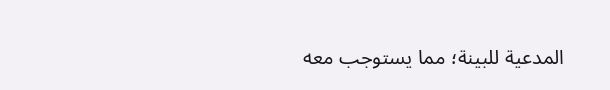المدعية للبينة؛ مما يستوجب معه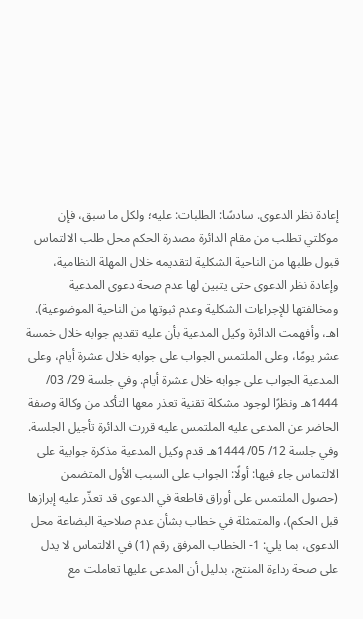إعادة نظر الدعوى. سادسًا: الطلبات: عليه؛ ولكل ما سبق، فإن موكلتي تطلب من مقام الدائرة مصدرة الحكم محل طلب الالتماس قبول طلبها من الناحية الشكلية لتقديمه خلال المهلة النظامية، وإعادة نظر الدعوى حتى يتبين لها عدم صحة دعوى المدعية ومخالفتها للإجراءات الشكلية وعدم ثبوتها من الناحية الموضوعية). اهـ، وأفهمت الدائرة وكيل المدعية بأن عليه تقديم جوابه خلال خمسة عشر يومًا، وعلى الملتمس الجواب على جوابه خلال عشرة أيام، وعلى المدعية الجواب على جوابه خلال عشرة أيام. وفي جلسة 29/ 03/ 1444هـ ونظرًا لوجود مشكلة تقنية تعذر معها التأكد من وكالة وصفة الحاضر عن المدعى عليه الملتمس عليه قررت الدائرة تأجيل الجلسة. وفي جلسة 12/ 05/ 1444هـ قدم وكيل المدعية مذكرة جوابية على الالتماس جاء فيها: أولًا: الجواب على السبب الأول المتضمن (حصول الملتمس على أوراق قاطعة في الدعوى قد تعذّر عليه إبرازها قبل الحكم)، والمتمثلة في خطاب بشأن عدم صلاحية البضاعة محل الدعوى، بما يلي: 1- الخطاب المرفق رقم (1) في الالتماس لا يدل على صحة رداءة المنتج، بدليل أن المدعى عليها تعاملت مع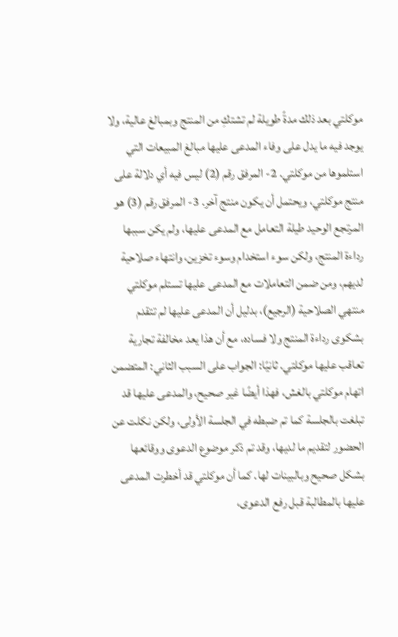موكلتي بعد ذلك مدةً طويلة لم تشتكِ من المنتج وبمبالغ عالية، ولا يوجد فيه ما يدل على وفاء المدعى عليها مبالغ المبيعات التي استلموها من موكلتي. 2- المرفق رقم (2) ليس فيه أي دلالة على منتج موكلتي، ويحتمل أن يكون منتج آخر. 3- المرفق رقم (3) هو المرتجع الوحيد طيلة التعامل مع المدعى عليها، ولم يكن سببها رداءة المنتج، ولكن سوء استخدام وسوء تخزين، وانتهاء صلاحية لديهم، ومن ضمن التعاملات مع المدعى عليها تستلم موكلتي منتهي الصلاحية (الرجيع)، بدليل أن المدعى عليها لم تتقدم بشكوى رداءة المنتج ولا فساده، مع أن هذا يعد مخالفة تجارية تعاقب عليها موكلتي. ثانيًا: الجواب على السبب الثاني: المتضمن اتهام موكلتي بالغش، فهذا أيضًا غير صحيح، والمدعى عليها قد تبلغت بالجلسة كما تم ضبطه في الجلسة الأولى، ولكن نكلت عن الحضور لتقديم ما لديها، وقد تم ذكر موضوع الدعوى ووقائعها بشكل صحيح وبالبينات لها. كما أن موكلتي قد أخطرت المدعى عليها بالمطالبة قبل رفع الدعوى،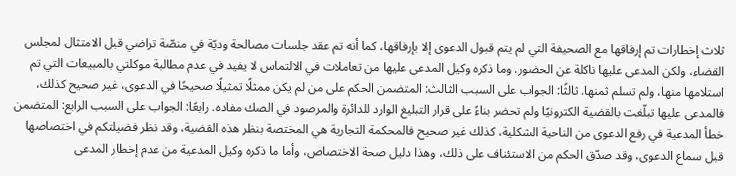ثلاث إخطارات تم إرفاقها مع الصحيفة التي لم يتم قبول الدعوى إلا بإرفاقها، كما أنه تم عقد جلسات مصالحة وديّة في منصّة تراضي قبل الامتثال لمجلس القضاء، ولكن المدعى عليها ناكلة عن الحضور. وما ذكره وكيل المدعى عليها من تعاملات في الالتماس لا يفيد في عدم مطالبة موكلتي بالمبيعات التي تم استلامها منها، ولم تسلم ثمنها. ثالثًا: الجواب على السبب الثالث: المتضمن الحكم على من لم يكن ممثلًا تمثيلًا صحيحًا في الدعوى، غير صحيح كذلك، فالمدعى عليها تبلّغت بالقضية الكترونيًا ولم تحضر بناءً على قرار التبليغ الوارد للدائرة والمرصود في الصك مفاده. رابعًا: الجواب على السبب الرابع: المتضمن خطأ المدعية في رفع الدعوى من الناحية الشكلية، كذلك غير صحيح فالمحكمة التجارية هي المختصة بنظر هذه القضية، وقد نظر فضيلتكم في اختصاصها قبل سماع الدعوى، وقد صدّق الحكم من الاستئناف على ذلك، وهذا دليل صحة الاختصاص، وأما ما ذكره وكيل المدعية من عدم إخطار المدعى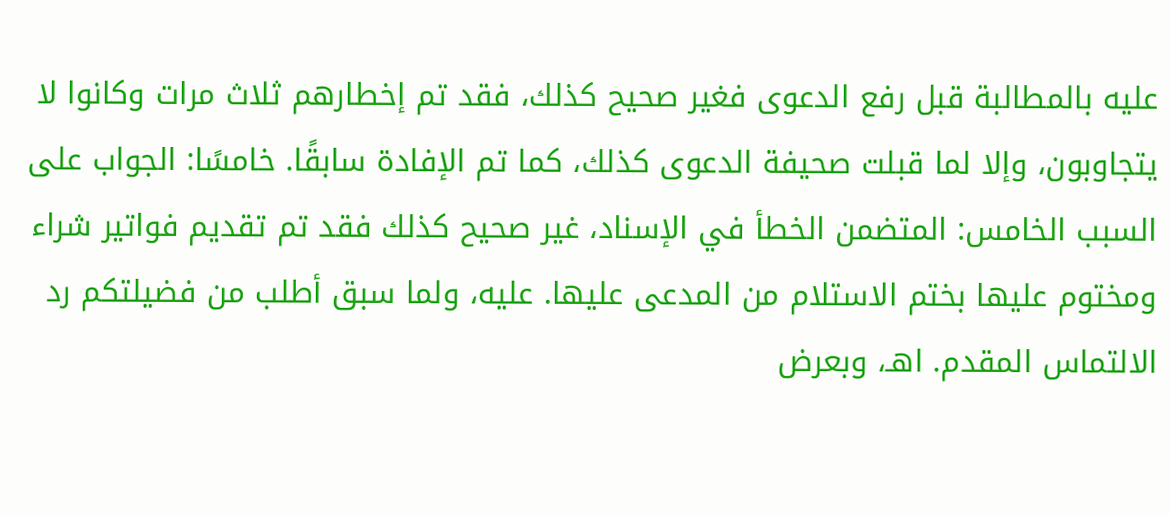عليه بالمطالبة قبل رفع الدعوى فغير صحيح كذلك، فقد تم إخطارهم ثلاث مرات وكانوا لا يتجاوبون، وإلا لما قبلت صحيفة الدعوى كذلك، كما تم الإفادة سابقًا. خامسًا: الجواب على السبب الخامس: المتضمن الخطأ في الإسناد، غير صحيح كذلك فقد تم تقديم فواتير شراء ومختوم عليها بختم الاستلام من المدعى عليها. عليه، ولما سبق أطلب من فضيلتكم رد الالتماس المقدم. اهـ، وبعرض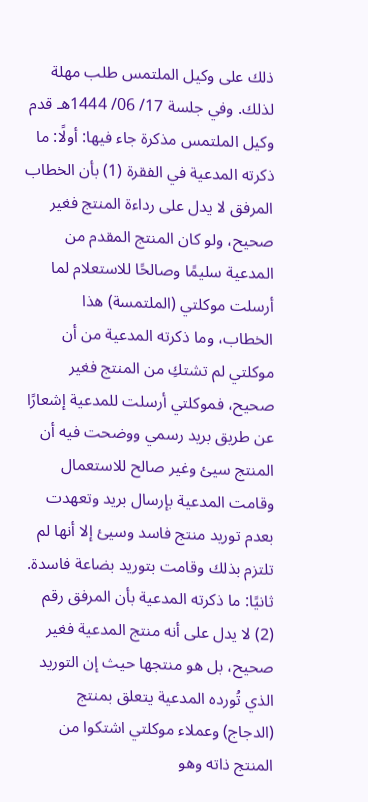ذلك على وكيل الملتمس طلب مهلة لذلك. وفي جلسة 17/ 06/ 1444هـ قدم وكيل الملتمس مذكرة جاء فيها: أولًا: ما ذكرته المدعية في الفقرة (1) بأن الخطاب المرفق لا يدل على رداءة المنتج فغير صحيح، ولو كان المنتج المقدم من المدعية سليمًا وصالحًا للاستعلام لما أرسلت موكلتي (الملتمسة) هذا الخطاب، وما ذكرته المدعية من أن موكلتي لم تشتكِ من المنتج فغير صحيح، فموكلتي أرسلت للمدعية إشعارًا عن طريق بريد رسمي ووضحت فيه أن المنتج سيئ وغير صالح للاستعمال وقامت المدعية بإرسال بريد وتعهدت بعدم توريد منتج فاسد وسيئ إلا أنها لم تلتزم بذلك وقامت بتوريد بضاعة فاسدة. ثانيًا: ما ذكرته المدعية بأن المرفق رقم (2) لا يدل على أنه منتج المدعية فغير صحيح، بل هو منتجها حيث إن التوريد الذي تُورده المدعية يتعلق بمنتج (الدجاج) وعملاء موكلتي اشتكوا من المنتج ذاته وهو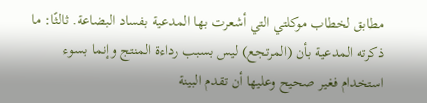مطابق لخطاب موكلتي التي أشعرت بها المدعية بفساد البضاعة. ثالثًا: ما ذكرته المدعية بأن (المرتجع) ليس بسبب رداءة المنتج وإنما بسوء استخدام فغير صحيح وعليها أن تقدم البينة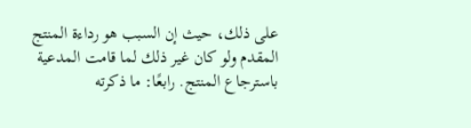على ذلك، حيث إن السبب هو رداءة المنتج المقدم ولو كان غير ذلك لما قامت المدعية باسترجاع المنتج. رابعًا: ما ذكرته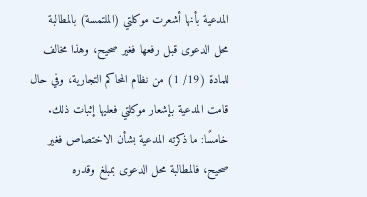المدعية بأنها أشعرت موكلتي (الملتمسة) بالمطالبة محل الدعوى قبل رفعها فغير صحيح، وهذا مخالف للمادة (19/ 1) من نظام المحاكم التجارية، وفي حال قامت المدعية بإشعار موكلتي فعليها إثبات ذلك. خامسًا: ما ذكرته المدعية بشأن الاختصاص فغير صحيح، فالمطالبة محل الدعوى بمبلغ وقدره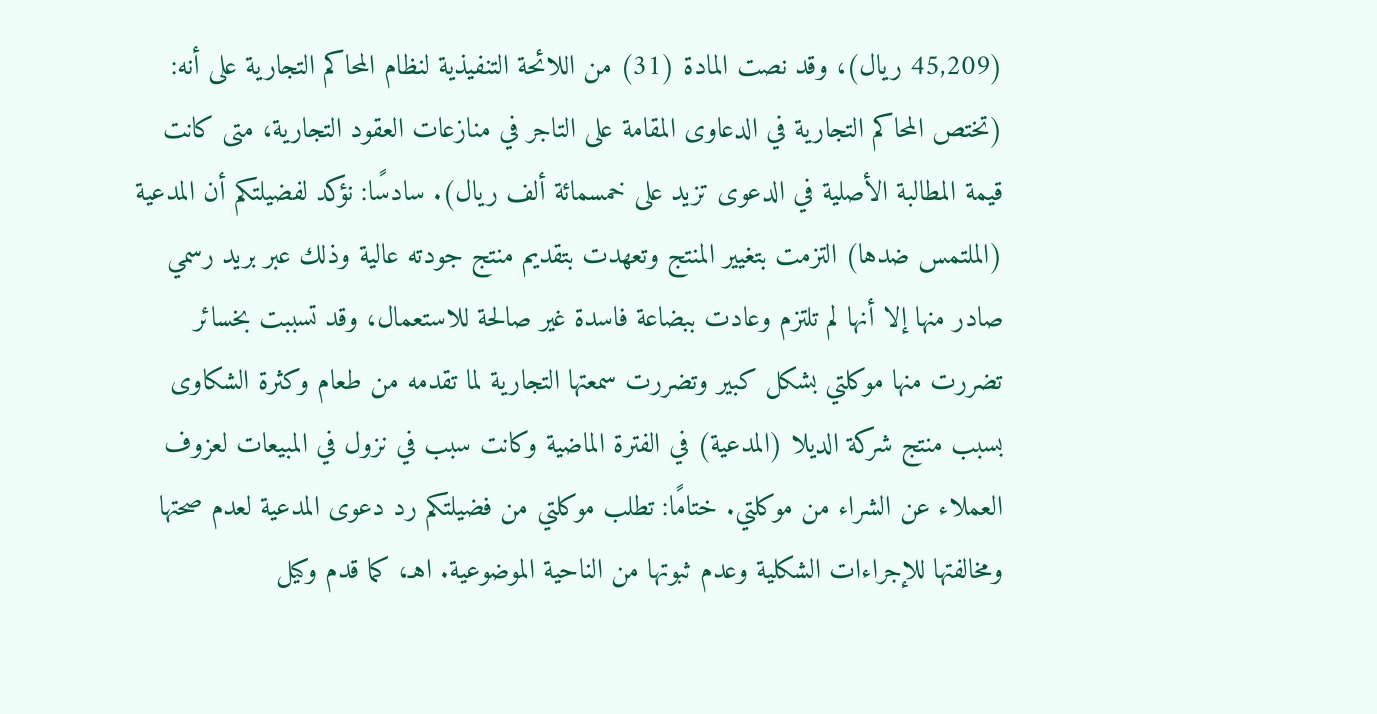(45,209 ريال)، وقد نصت المادة (31) من اللائحة التنفيذية لنظام المحاكم التجارية على أنه: (تختص المحاكم التجارية في الدعاوى المقامة على التاجر في منازعات العقود التجارية، متى كانت قيمة المطالبة الأصلية في الدعوى تزيد على خمسمائة ألف ريال). سادسًا: نؤكد لفضيلتكم أن المدعية (الملتمس ضدها) التزمت بتغيير المنتج وتعهدت بتقديم منتج جودته عالية وذلك عبر بريد رسمي صادر منها إلا أنها لم تلتزم وعادت ببضاعة فاسدة غير صالحة للاستعمال، وقد تسببت بخسائر تضررت منها موكلتي بشكل كبير وتضررت سمعتها التجارية لما تقدمه من طعام وكثرة الشكاوى بسبب منتج شركة الديلا (المدعية) في الفترة الماضية وكانت سبب في نزول في المبيعات لعزوف العملاء عن الشراء من موكلتي. ختامًا: تطلب موكلتي من فضيلتكم رد دعوى المدعية لعدم صحتها ومخالفتها للإجراءات الشكلية وعدم ثبوتها من الناحية الموضوعية. اهـ، كما قدم وكيل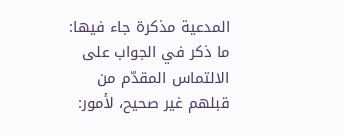المدعية مذكرة جاء فيها: ما ذكر في الجواب على الالتماس المقدّم من قبلهم غير صحيح، لأمور: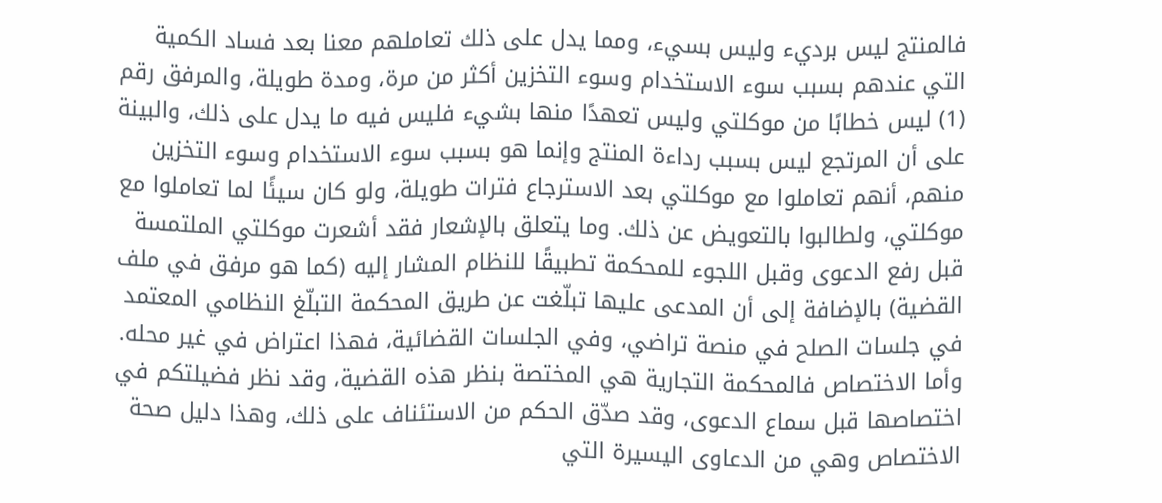فالمنتج ليس برديء وليس بسيء، ومما يدل على ذلك تعاملهم معنا بعد فساد الكمية التي عندهم بسبب سوء الاستخدام وسوء التخزين أكثر من مرة، ومدة طويلة، والمرفق رقم (1) ليس خطابًا من موكلتي وليس تعهدًا منها بشيء فليس فيه ما يدل على ذلك، والبينة على أن المرتجع ليس بسبب رداءة المنتج وإنما هو بسبب سوء الاستخدام وسوء التخزين منهم، أنهم تعاملوا مع موكلتي بعد الاسترجاع فترات طويلة، ولو كان سيئًا لما تعاملوا مع موكلتي، ولطالبوا بالتعويض عن ذلك. وما يتعلق بالإشعار فقد أشعرت موكلتي الملتمسة قبل رفع الدعوى وقبل اللجوء للمحكمة تطبيقًا للنظام المشار إليه (كما هو مرفق في ملف القضية) بالإضافة إلى أن المدعى عليها تبلّغت عن طريق المحكمة التبلّغ النظامي المعتمد في جلسات الصلح في منصة تراضي، وفي الجلسات القضائية، فهذا اعتراض في غير محله. وأما الاختصاص فالمحكمة التجارية هي المختصة بنظر هذه القضية، وقد نظر فضيلتكم في اختصاصها قبل سماع الدعوى، وقد صدّق الحكم من الاستئناف على ذلك، وهذا دليل صحة الاختصاص وهي من الدعاوى اليسيرة التي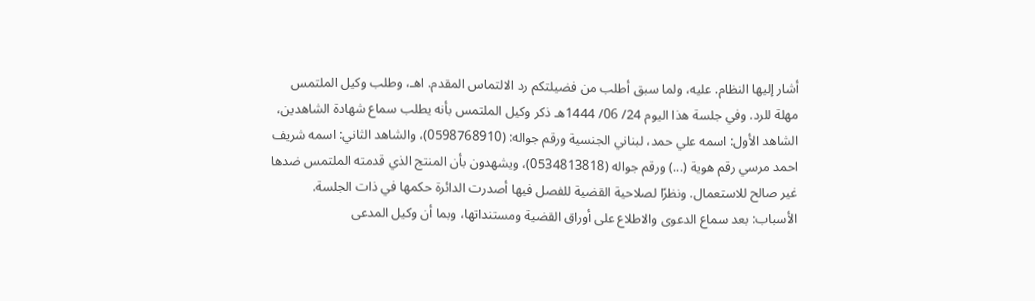أشار إليها النظام. عليه، ولما سبق أطلب من فضيلتكم رد الالتماس المقدم. اهـ، وطلب وكيل الملتمس مهلة للرد. وفي جلسة هذا اليوم 24/ 06/ 1444هـ ذكر وكيل الملتمس بأنه يطلب سماع شهادة الشاهدين، الشاهد الأول: اسمه علي حمد، لبناني الجنسية ورقم جواله: (0598768910)، والشاهد الثاني: اسمه شريف احمد مرسي رقم هوية (...) ورقم جواله (0534813818)، ويشهدون بأن المنتج الذي قدمته الملتمس ضدها غير صالح للاستعمال. ونظرًا لصلاحية القضية للفصل فيها أصدرت الدائرة حكمها في ذات الجلسة. الأسباب: بعد سماع الدعوى والاطلاع على أوراق القضية ومستنداتها، وبما أن وكيل المدعى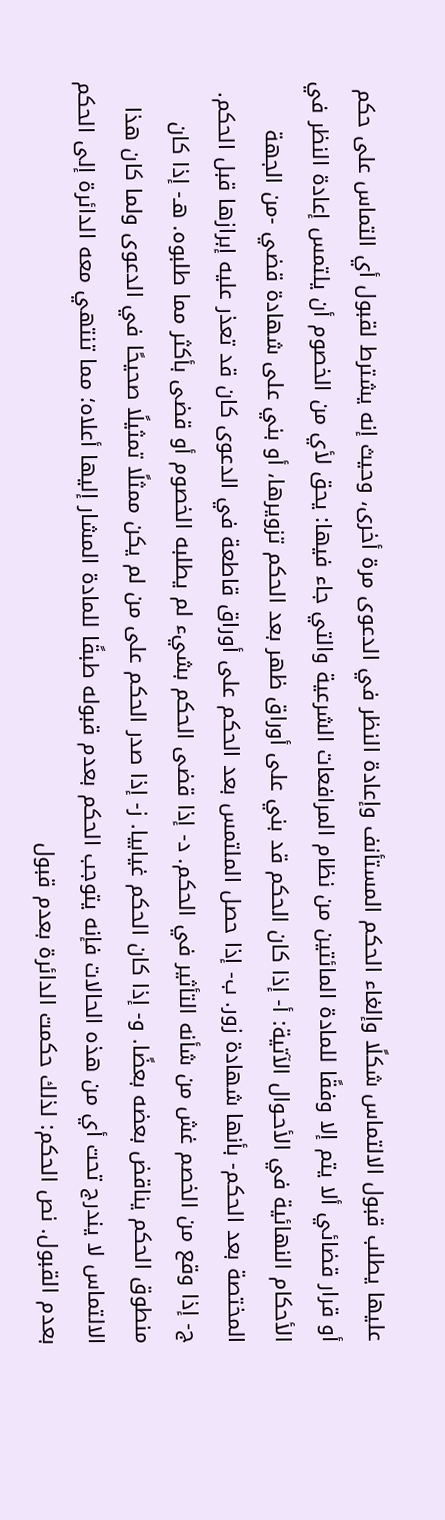عليها يطلب قبول الالتماس شكلًا وإلغاء الحكم المستأنف وإعادة النظر في الدعوى مرة أخرى، وحيث إنه يشترط لقبول أي التماس على حكم أو قرار قضائي ألا يتم إلا وفقًا للمادة المائتين من نظام المرافعات الشرعية والتي جاء فيها: يحق لأي من الخصوم أن يلتمس إعادة النظر في الأحكام النهائية في الأحـوال الآتية: أ- إذا كان الحكم قد بني على أوراق ظهر بعد الحكم تزويرها، أو بني على شهادة قضي -من الجهة المختصة بعد الحكم- بأنها شهادة زور. ب- إذا حصل الملتمس بعد الحكم على أوراق قاطعة في الدعوى كان قد تعذر عليه إبرازها قبل الحكم. ج- إذا وقع من الخصم غش من شأنه التأثير في الحكم. د- إذا قضى الحكم بشيء لم يطلبه الخصوم أو قضى بأكثر مما طلبوه. هـ- إذا كان منطوق الحكم يناقض بعضه بعضًا. و‌- إذا كان الحكم غيابيا. ز‌- إذا صدر الحكم على من لم يكن ممثلًا تمثيلًا صحيحًا في الدعوى ولما كان هذا الالتماس لا يندرج تحت أي من هذه الحالات فإنه يتوجب الحكم بعدم قبوله طبقًا للمادة المشار إليها أعلاه؛ مما تنتهي معه الدائرة إلى الحكم بعدم القبول. نص الحكم: لذلك حكمت الدائرة بعدم قبول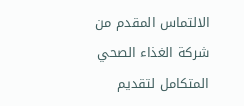الالتماس المقدم من شركة الغذاء الصحي المتكامل لتقديم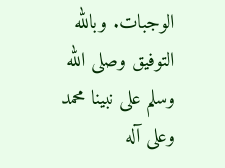الوجبات. وبالله التوفيق وصلى الله وسلم على نبينا محمد وعلى آله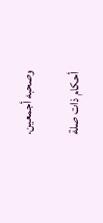وصحبه أجمعين.

أحكام ذات صلة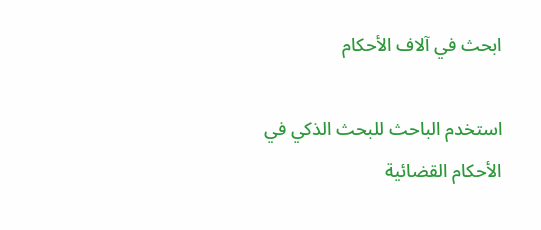ابحث في آلاف الأحكام

استخدم الباحث للبحث الذكي في الأحكام القضائية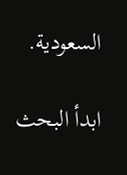السعودية.

ابدأ البحث